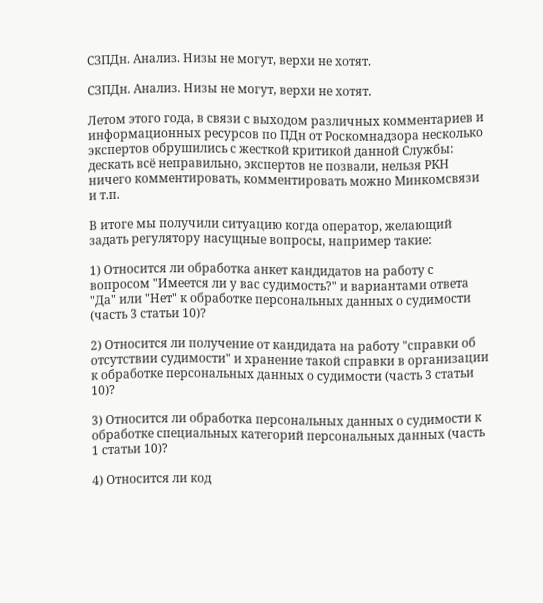СЗПДн. Анализ. Низы не могут, верхи не хотят.

СЗПДн. Анализ. Низы не могут, верхи не хотят.

Летом этого года, в связи с выходом различных комментариев и информационных ресурсов по ПДн от Роскомнадзора несколько экспертов обрушились с жесткой критикой данной Службы: дескать всё неправильно, экспертов не позвали, нельзя РКН ничего комментировать, комментировать можно Минкомсвязи и т.п.

В итоге мы получили ситуацию когда оператор, желающий задать регулятору насущные вопросы, например такие:

1) Относится ли обработка анкет кандидатов на работу с вопросом "Имеется ли у вас судимость?" и вариантами ответа "Да" или "Нет" к обработке персональных данных о судимости (часть 3 статьи 10)?

2) Относится ли получение от кандидата на работу "справки об отсутствии судимости" и хранение такой справки в организации к обработке персональных данных о судимости (часть 3 статьи 10)?

3) Относится ли обработка персональных данных о судимости к обработке специальных категорий персональных данных (часть 1 статьи 10)?

4) Относится ли код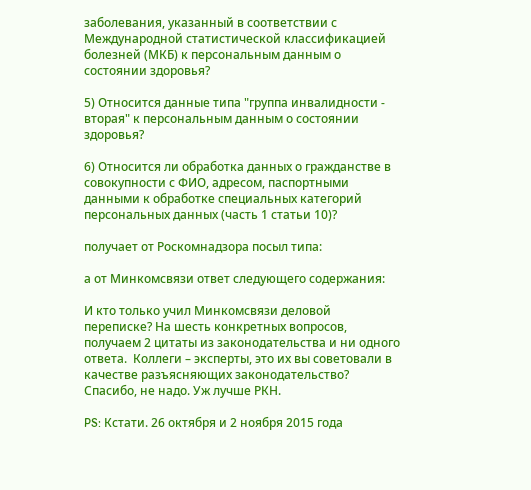заболевания, указанный в соответствии с Международной статистической классификацией болезней (МКБ) к персональным данным о состоянии здоровья?

5) Относится данные типа "группа инвалидности - вторая" к персональным данным о состоянии здоровья?

6) Относится ли обработка данных о гражданстве в совокупности с ФИО, адресом, паспортными данными к обработке специальных категорий персональных данных (часть 1 статьи 10)?

получает от Роскомнадзора посыл типа:

а от Минкомсвязи ответ следующего содержания:

И кто только учил Минкомсвязи деловой переписке? На шесть конкретных вопросов, получаем 2 цитаты из законодательства и ни одного ответа.  Коллеги – эксперты, это их вы советовали в качестве разъясняющих законодательство?
Спасибо, не надо. Уж лучше РКН.

PS: Кстати. 26 октября и 2 ноября 2015 года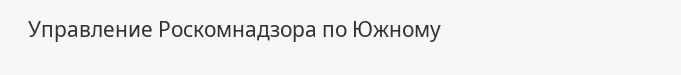Управление Роскомнадзора по Южному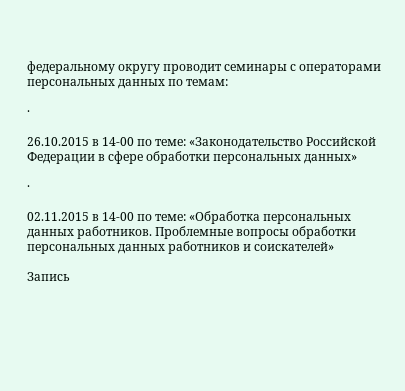федеральному округу проводит семинары с операторами персональных данных по темам:

·

26.10.2015 в 14-00 по теме: «Законодательство Российской Федерации в сфере обработки персональных данных»

·

02.11.2015 в 14-00 по теме: «Обработка персональных данных работников. Проблемные вопросы обработки персональных данных работников и соискателей»

Запись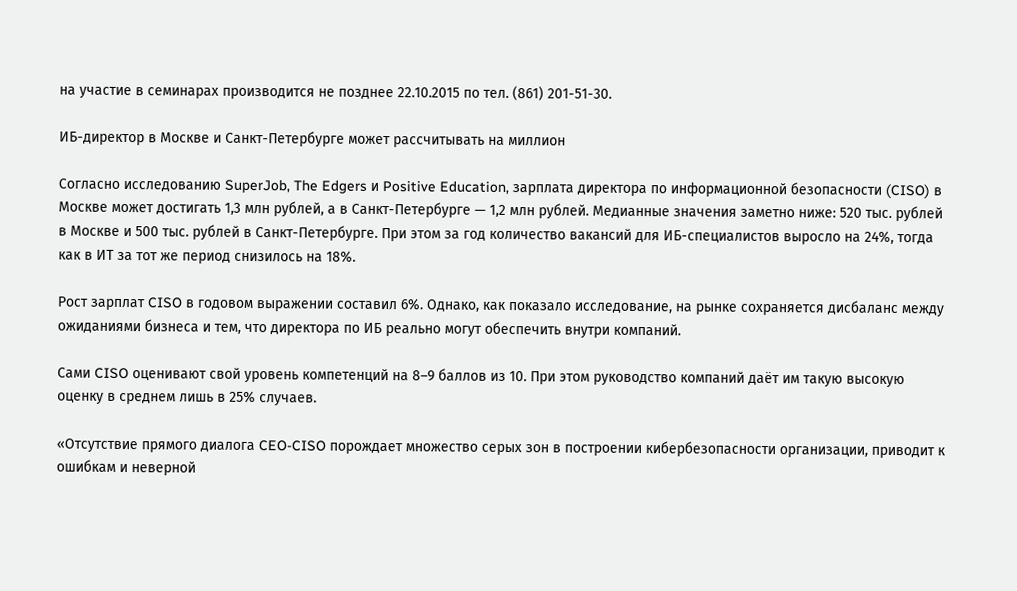на участие в семинарах производится не позднее 22.10.2015 по тел. (861) 201-51-30.

ИБ-директор в Москве и Санкт-Петербурге может рассчитывать на миллион

Согласно исследованию SuperJob, The Edgers и Positive Education, зарплата директора по информационной безопасности (CISO) в Москве может достигать 1,3 млн рублей, а в Санкт-Петербурге — 1,2 млн рублей. Медианные значения заметно ниже: 520 тыс. рублей в Москве и 500 тыс. рублей в Санкт-Петербурге. При этом за год количество вакансий для ИБ-специалистов выросло на 24%, тогда как в ИТ за тот же период снизилось на 18%.

Рост зарплат CISO в годовом выражении составил 6%. Однако, как показало исследование, на рынке сохраняется дисбаланс между ожиданиями бизнеса и тем, что директора по ИБ реально могут обеспечить внутри компаний.

Сами CISO оценивают свой уровень компетенций на 8–9 баллов из 10. При этом руководство компаний даёт им такую высокую оценку в среднем лишь в 25% случаев.

«Отсутствие прямого диалога CEO-CISO порождает множество серых зон в построении кибербезопасности организации, приводит к ошибкам и неверной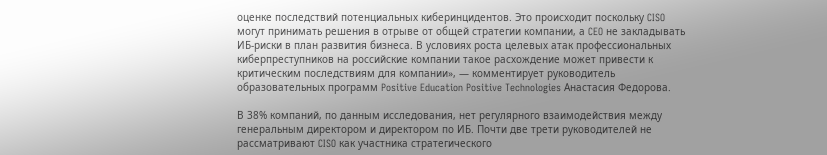оценке последствий потенциальных киберинцидентов. Это происходит поскольку CISO могут принимать решения в отрыве от общей стратегии компании, а CEO не закладывать ИБ-риски в план развития бизнеса. В условиях роста целевых атак профессиональных киберпреступников на российские компании такое расхождение может привести к критическим последствиям для компании», — комментирует руководитель образовательных программ Positive Education Positive Technologies Анастасия Федорова.

В 38% компаний, по данным исследования, нет регулярного взаимодействия между генеральным директором и директором по ИБ. Почти две трети руководителей не рассматривают CISO как участника стратегического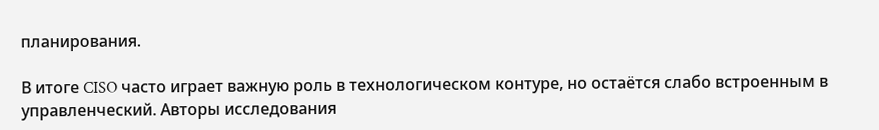планирования.

В итоге CISO часто играет важную роль в технологическом контуре, но остаётся слабо встроенным в управленческий. Авторы исследования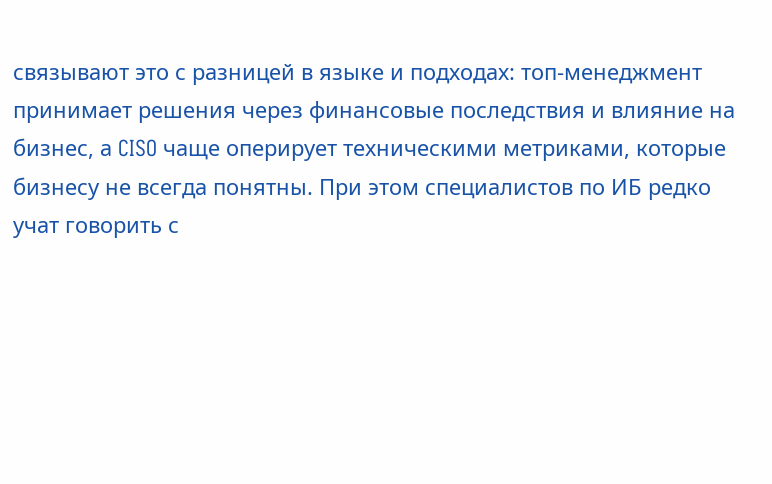связывают это с разницей в языке и подходах: топ-менеджмент принимает решения через финансовые последствия и влияние на бизнес, а CISO чаще оперирует техническими метриками, которые бизнесу не всегда понятны. При этом специалистов по ИБ редко учат говорить с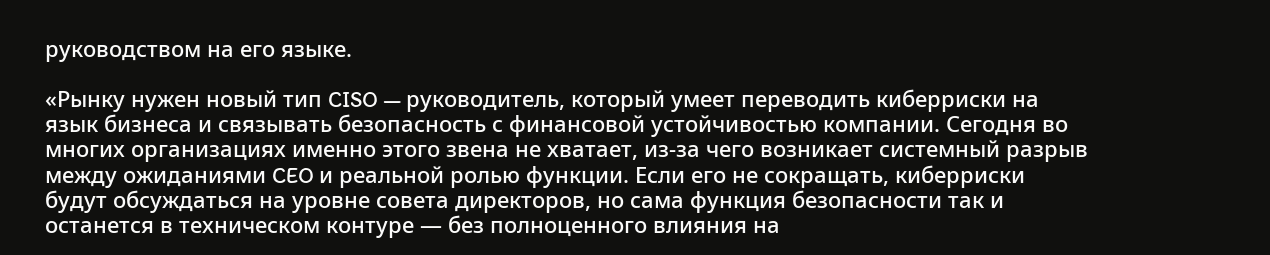руководством на его языке.

«Рынку нужен новый тип CISO — руководитель, который умеет переводить киберриски на язык бизнеса и связывать безопасность с финансовой устойчивостью компании. Сегодня во многих организациях именно этого звена не хватает, из-за чего возникает системный разрыв между ожиданиями CEO и реальной ролью функции. Если его не сокращать, киберриски будут обсуждаться на уровне совета директоров, но сама функция безопасности так и останется в техническом контуре — без полноценного влияния на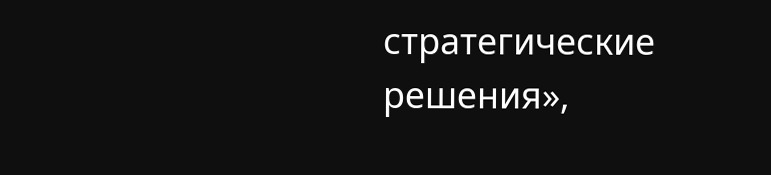стратегические решения»,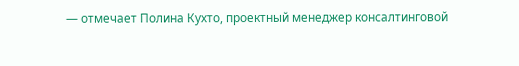— отмечает Полина Кухто, проектный менеджер консалтинговой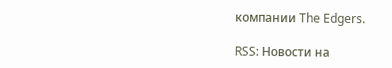компании The Edgers.

RSS: Новости на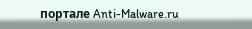портале Anti-Malware.ru